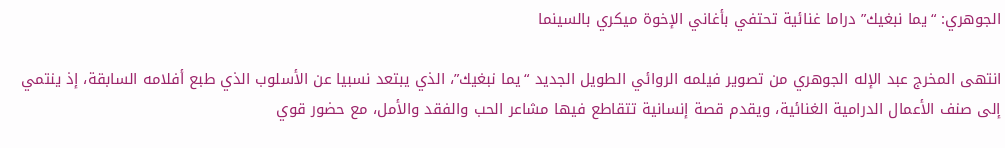الجوهري: “يما نبغيك” دراما غنائية تحتفي بأغاني الإخوة ميكري بالسينما

انتهى المخرج عبد الإله الجوهري من تصوير فيلمه الروائي الطويل الجديد “يما نبغيك”، الذي يبتعد نسبيا عن الأسلوب الذي طبع أفلامه السابقة، إذ ينتمي إلى صنف الأعمال الدرامية الغنائية، ويقدم قصة إنسانية تتقاطع فيها مشاعر الحب والفقد والأمل، مع حضور قوي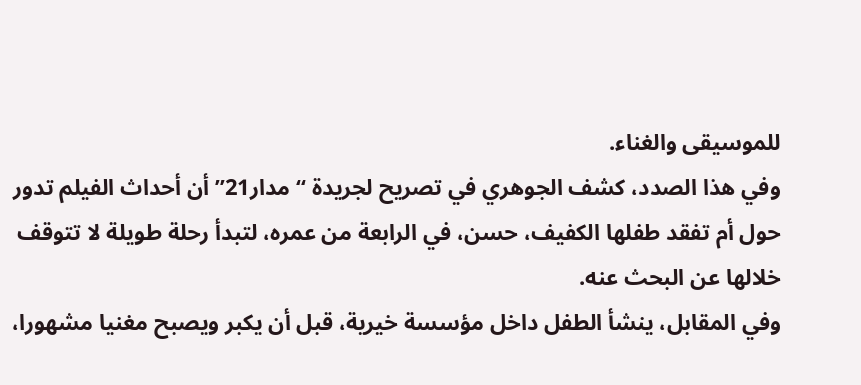للموسيقى والغناء.
وفي هذا الصدد، كشف الجوهري في تصريح لجريدة “مدار21” أن أحداث الفيلم تدور حول أم تفقد طفلها الكفيف، حسن، في الرابعة من عمره، لتبدأ رحلة طويلة لا تتوقف خلالها عن البحث عنه.
وفي المقابل، ينشأ الطفل داخل مؤسسة خيرية، قبل أن يكبر ويصبح مغنيا مشهورا،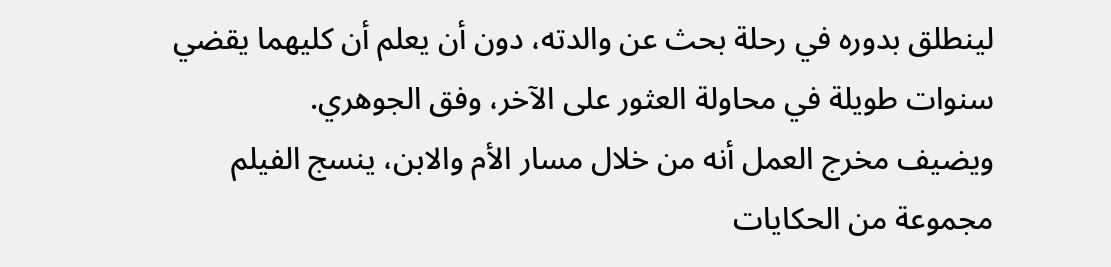لينطلق بدوره في رحلة بحث عن والدته، دون أن يعلم أن كليهما يقضي سنوات طويلة في محاولة العثور على الآخر، وفق الجوهري.
ويضيف مخرج العمل أنه من خلال مسار الأم والابن، ينسج الفيلم مجموعة من الحكايات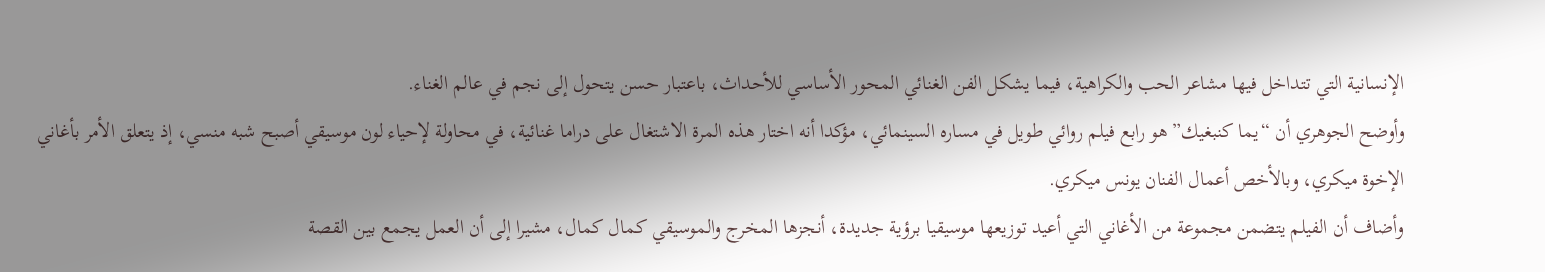الإنسانية التي تتداخل فيها مشاعر الحب والكراهية، فيما يشكل الفن الغنائي المحور الأساسي للأحداث، باعتبار حسن يتحول إلى نجم في عالم الغناء.
وأوضح الجوهري أن “يما كنبغيك” هو رابع فيلم روائي طويل في مساره السينمائي، مؤكدا أنه اختار هذه المرة الاشتغال على دراما غنائية، في محاولة لإحياء لون موسيقي أصبح شبه منسي، إذ يتعلق الأمر بأغاني الإخوة ميكري، وبالأخص أعمال الفنان يونس ميكري.
وأضاف أن الفيلم يتضمن مجموعة من الأغاني التي أعيد توزيعها موسيقيا برؤية جديدة، أنجزها المخرج والموسيقي كمال كمال، مشيرا إلى أن العمل يجمع بين القصة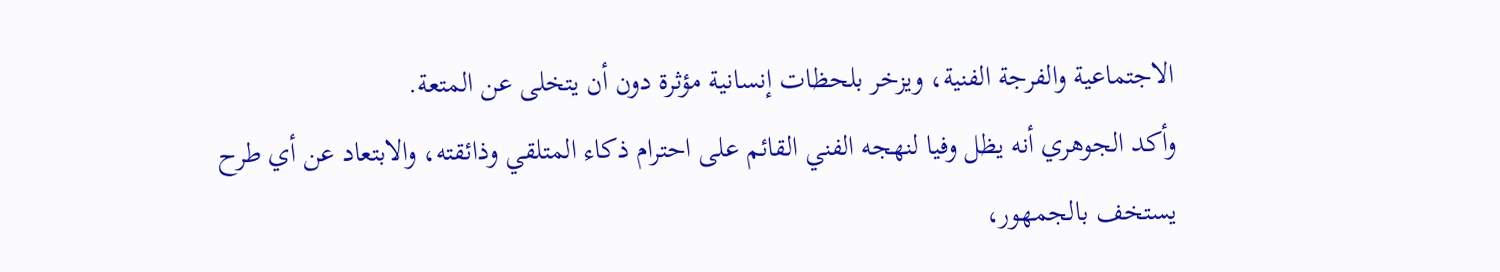الاجتماعية والفرجة الفنية، ويزخر بلحظات إنسانية مؤثرة دون أن يتخلى عن المتعة.
وأكد الجوهري أنه يظل وفيا لنهجه الفني القائم على احترام ذكاء المتلقي وذائقته، والابتعاد عن أي طرح يستخف بالجمهور،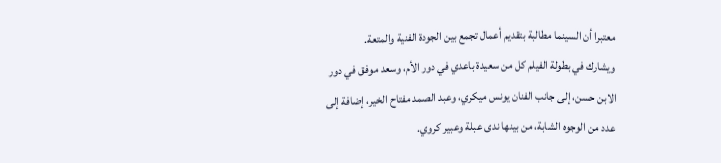معتبرا أن السينما مطالبة بتقديم أعمال تجمع بين الجودة الفنية والمتعة.
ويشارك في بطولة الفيلم كل من سعيدة باعدي في دور الأم، وسعد موفق في دور الابن حسن، إلى جانب الفنان يونس ميكري، وعبد الصمد مفتاح الخير، إضافة إلى عدد من الوجوه الشابة، من بينها ندى عبلة وعبير كروي.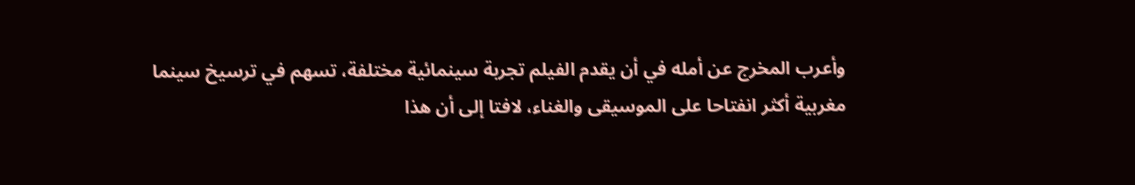وأعرب المخرج عن أمله في أن يقدم الفيلم تجربة سينمائية مختلفة، تسهم في ترسيخ سينما مغربية أكثر انفتاحا على الموسيقى والغناء، لافتا إلى أن هذا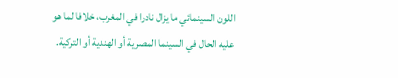اللون السينمائي ما يزال نادرا في المغرب، خلافا لما هو عليه الحال في السينما المصرية أو الهندية أو التركية.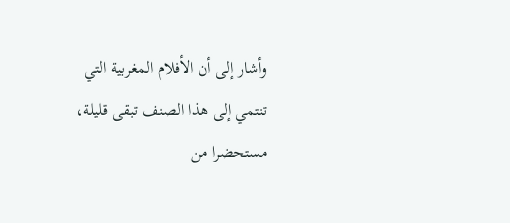وأشار إلى أن الأفلام المغربية التي تنتمي إلى هذا الصنف تبقى قليلة، مستحضرا من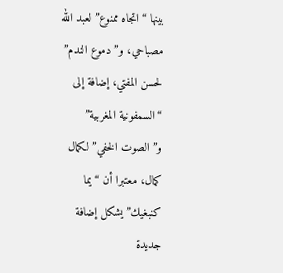بينها “اتجاه ممنوع” لعبد الله مصباحي، و”دموع الندم” لحسن المفتي، إضافة إلى “السمفونية المغربية” و”الصوت الخفي” لكمال كمال، معتبرا أن “يما كنبغيك” يشكل إضافة جديدة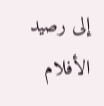إلى رصيد الأفلام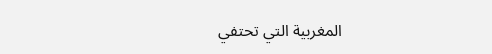المغربية التي تحتفي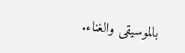بالموسيقى والغناء.